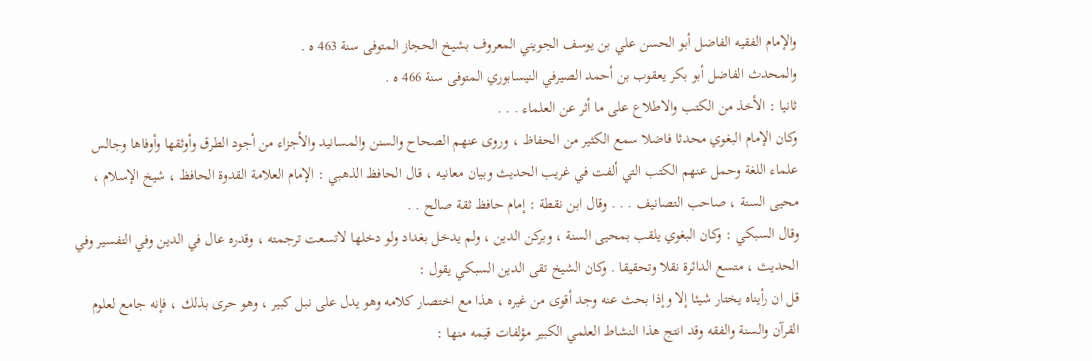والإمام الفقيه الفاضل أبو الحسن علي بن يوسف الجويني المعروف بشيخ الحجاز المتوفى سنة 463 ه .
والمحدث الفاضل أبو بكر يعقوب بن أحمد الصيرفي النيسابوري المتوفى سنة 466 ه .
ثانيا : الأخذ من الكتب والاطلاع على ما أثر عن العلماء . . .
وكان الإمام البغوي محدثا فاضلا سمع الكثير من الحفاظ ، وروى عنهم الصحاح والسنن والمسانيد والأجزاء من أجود الطرق وأوثقها وأوفاها وجالس علماء اللغة وحمل عنهم الكتب التي ألفت في غريب الحديث وبيان معانيه ، قال الحافظ الذهبي : الإمام العلامة القدوة الحافظ ، شيخ الإسلام ، محيى السنة ، صاحب التصانيف . . . وقال ابن نقطة : إمام حافظ ثقة صالح . .
وقال السبكي : وكان البغوي يلقب بمحيى السنة ، وبركن الدين ، ولم يدخل بغداد ولو دخلها لاتسعت ترجمته ، وقدره عال في الدين وفي التفسير وفي الحديث ، متسع الدائرة نقلا وتحقيقا . وكان الشيخ تقى الدين السبكي يقول :
قل ان رأيناه يختار شيئا إلا وإذا بحث عنه وجد أقوى من غيره ، هذا مع اختصار كلامه وهو يدل على نبل كبير ، وهو حرى بذلك ، فإنه جامع لعلوم القرآن والسنة والفقه وقد انتج هذا النشاط العلمي الكبير مؤلفات قيمه منها :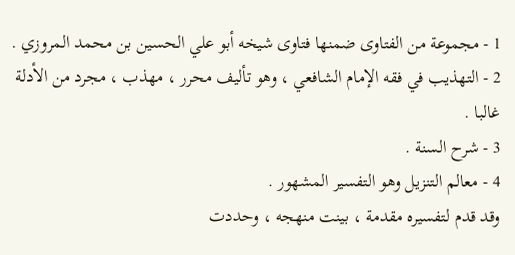1 - مجموعة من الفتاوى ضمنها فتاوى شيخه أبو علي الحسين بن محمد المروزي .
2 - التهذيب في فقه الإمام الشافعي ، وهو تأليف محرر ، مهذب ، مجرد من الأدلة غالبا .
3 - شرح السنة .
4 - معالم التنزيل وهو التفسير المشهور .
وقد قدم لتفسيره مقدمة ، بينت منهجه ، وحددت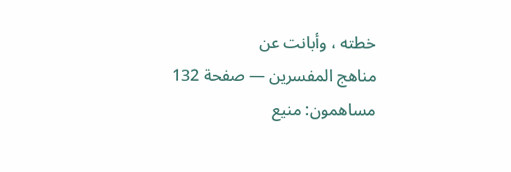خطته ، وأبانت عن
مناهج المفسرين — صفحة 132
مساهمون: منيع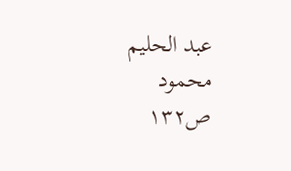عبد الحليم محمود
ص١٣٢